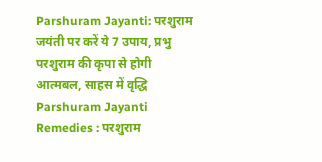Parshuram Jayanti: परशुराम जयंती पर करें ये 7 उपाय, प्रभु परशुराम की कृपा से होगी आत्मबल, साहस में वृद्धि
Parshuram Jayanti Remedies : परशुराम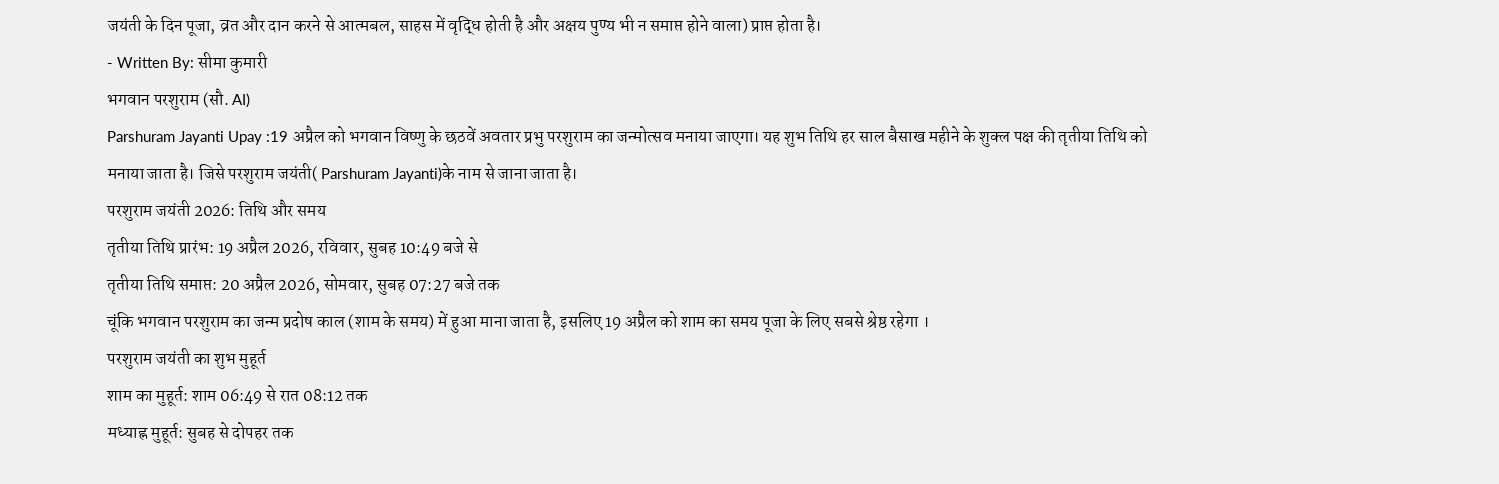जयंती के दिन पूजा, व्रत और दान करने से आत्मबल, साहस में वृद्धि होती है और अक्षय पुण्य भी न समाप्त होने वाला) प्राप्त होता है।
- Written By: सीमा कुमारी
भगवान परशुराम (सौ. AI)
Parshuram Jayanti Upay :19 अप्रैल को भगवान विष्णु के छठवें अवतार प्रभु परशुराम का जन्मोत्सव मनाया जाएगा। यह शुभ तिथि हर साल बैसाख महीने के शुक्ल पक्ष की तृतीया तिथि को मनाया जाता है। जिसे परशुराम जयंती( Parshuram Jayanti)के नाम से जाना जाता है।
परशुराम जयंती 2026: तिथि और समय
तृतीया तिथि प्रारंभ: 19 अप्रैल 2026, रविवार, सुबह 10:49 बजे से
तृतीया तिथि समाप्त: 20 अप्रैल 2026, सोमवार, सुबह 07:27 बजे तक
चूंकि भगवान परशुराम का जन्म प्रदोष काल (शाम के समय) में हुआ माना जाता है, इसलिए 19 अप्रैल को शाम का समय पूजा के लिए सबसे श्रेष्ठ रहेगा ।
परशुराम जयंती का शुभ मुहूर्त
शाम का मुहूर्त: शाम 06:49 से रात 08:12 तक
मध्याह्न मुहूर्त: सुबह से दोपहर तक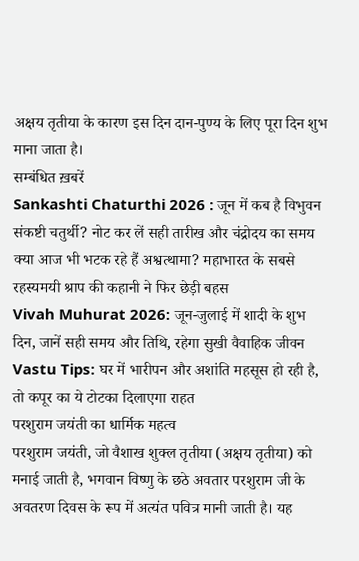अक्षय तृतीया के कारण इस दिन दान-पुण्य के लिए पूरा दिन शुभ माना जाता है।
सम्बंधित ख़बरें
Sankashti Chaturthi 2026 : जून में कब है विभुवन संकष्टी चतुर्थी? नोट कर लें सही तारीख और चंद्रोदय का समय
क्या आज भी भटक रहे हैं अश्वत्थामा? महाभारत के सबसे रहस्यमयी श्राप की कहानी ने फिर छेड़ी बहस
Vivah Muhurat 2026: जून-जुलाई में शादी के शुभ दिन, जानें सही समय और तिथि, रहेगा सुखी वैवाहिक जीवन
Vastu Tips: घर में भारीपन और अशांति महसूस हो रही है, तो कपूर का ये टोटका दिलाएगा राहत
परशुराम जयंती का धार्मिक महत्व
परशुराम जयंती, जो वैशाख शुक्ल तृतीया (अक्षय तृतीया) को मनाई जाती है, भगवान विष्णु के छठे अवतार परशुराम जी के अवतरण दिवस के रूप में अत्यंत पवित्र मानी जाती है। यह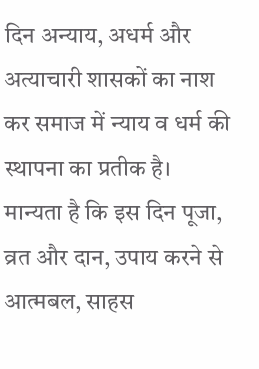दिन अन्याय, अधर्म और अत्याचारी शासकों का नाश कर समाज में न्याय व धर्म की स्थापना का प्रतीक है। मान्यता है कि इस दिन पूजा, व्रत और दान, उपाय करने से आत्मबल, साहस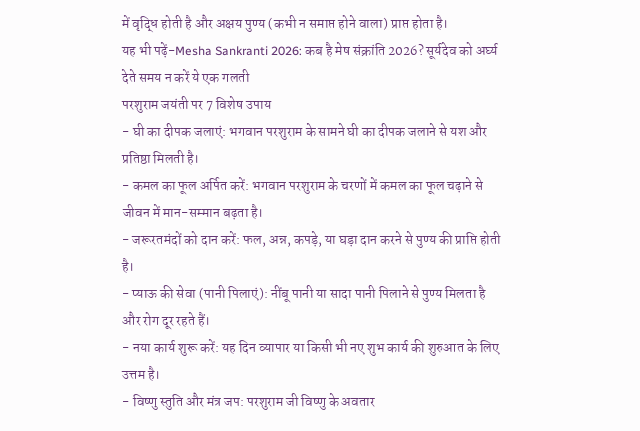में वृद्धि होती है और अक्षय पुण्य (कभी न समाप्त होने वाला) प्राप्त होता है।
यह भी पढ़ें-Mesha Sankranti 2026: कब है मेष संक्रांति 2026? सूर्यदेव को अर्घ्य देते समय न करें ये एक गलती
परशुराम जयंती पर 7 विशेष उपाय
- घी का दीपक जलाएं: भगवान परशुराम के सामने घी का दीपक जलाने से यश और प्रतिष्ठा मिलती है।
- कमल का फूल अर्पित करें: भगवान परशुराम के चरणों में कमल का फूल चढ़ाने से जीवन में मान-सम्मान बढ़ता है।
- जरूरतमंदों को दान करें: फल, अन्न, कपड़े, या घड़ा दान करने से पुण्य की प्राप्ति होती है।
- प्याऊ की सेवा (पानी पिलाएं): नींबू पानी या सादा पानी पिलाने से पुण्य मिलता है और रोग दूर रहते हैं।
- नया कार्य शुरू करें: यह दिन व्यापार या किसी भी नए शुभ कार्य की शुरुआत के लिए उत्तम है।
- विष्णु स्तुति और मंत्र जप: परशुराम जी विष्णु के अवतार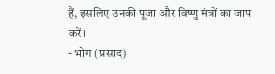हैं, इसलिए उनकी पूजा और विष्णु मंत्रों का जाप करें।
- भोग (प्रसाद)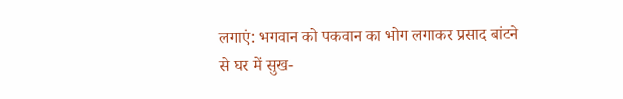लगाएं: भगवान को पकवान का भोग लगाकर प्रसाद बांटने से घर में सुख-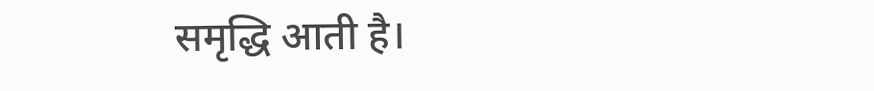समृद्धि आती है।